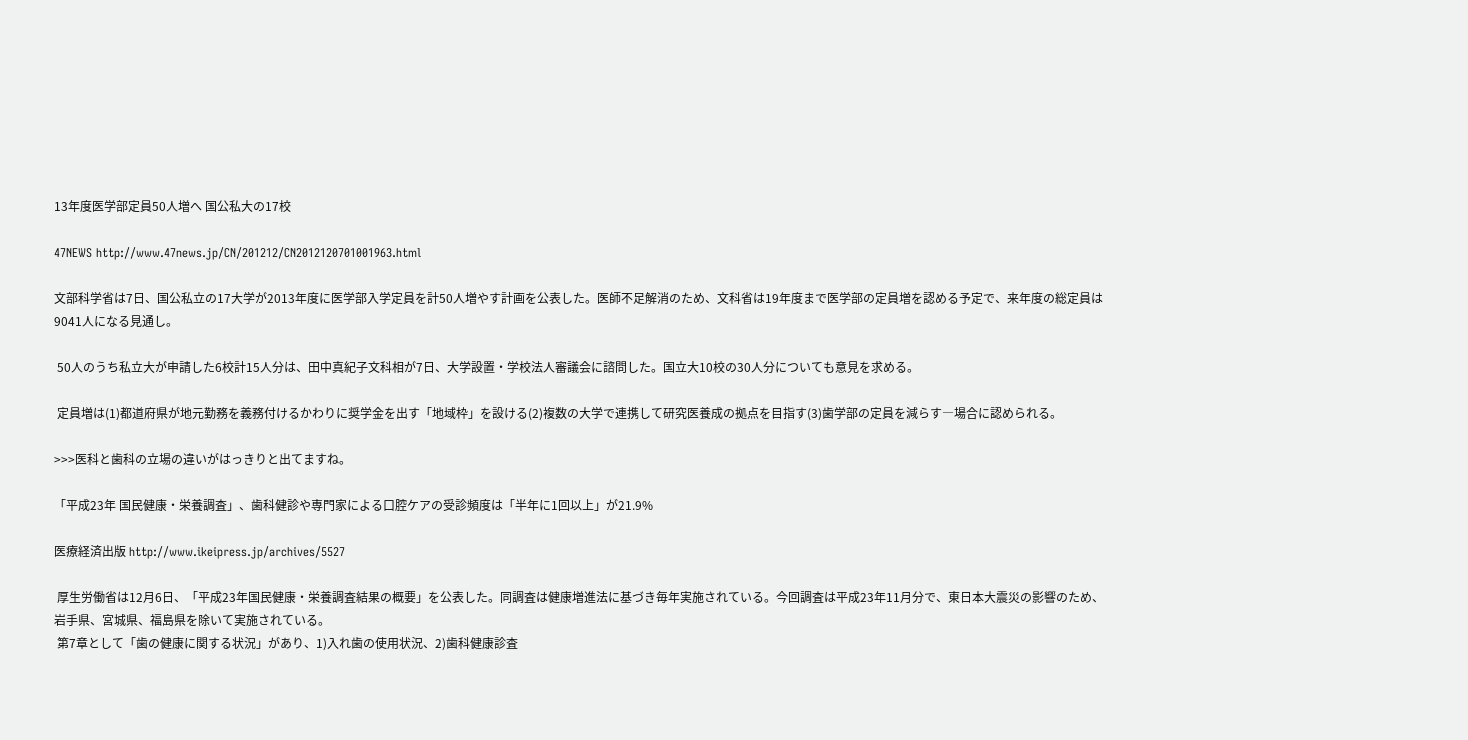13年度医学部定員50人増へ 国公私大の17校

47NEWS http://www.47news.jp/CN/201212/CN2012120701001963.html

文部科学省は7日、国公私立の17大学が2013年度に医学部入学定員を計50人増やす計画を公表した。医師不足解消のため、文科省は19年度まで医学部の定員増を認める予定で、来年度の総定員は9041人になる見通し。

 50人のうち私立大が申請した6校計15人分は、田中真紀子文科相が7日、大学設置・学校法人審議会に諮問した。国立大10校の30人分についても意見を求める。

 定員増は(1)都道府県が地元勤務を義務付けるかわりに奨学金を出す「地域枠」を設ける(2)複数の大学で連携して研究医養成の拠点を目指す(3)歯学部の定員を減らす―場合に認められる。

>>>医科と歯科の立場の違いがはっきりと出てますね。

「平成23年 国民健康・栄養調査」、歯科健診や専門家による口腔ケアの受診頻度は「半年に1回以上」が21.9%

医療経済出版 http://www.ikeipress.jp/archives/5527

 厚生労働省は12月6日、「平成23年国民健康・栄養調査結果の概要」を公表した。同調査は健康増進法に基づき毎年実施されている。今回調査は平成23年11月分で、東日本大震災の影響のため、岩手県、宮城県、福島県を除いて実施されている。
 第7章として「歯の健康に関する状況」があり、1)入れ歯の使用状況、2)歯科健康診査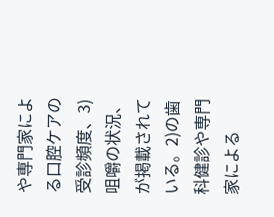や専門家による口腔ケアの受診頻度、3)咀嚼の状況、が掲載されている。2)の歯科健診や専門家による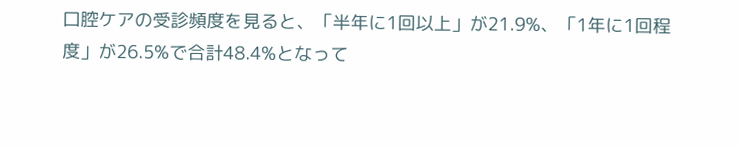口腔ケアの受診頻度を見ると、「半年に1回以上」が21.9%、「1年に1回程度」が26.5%で合計48.4%となって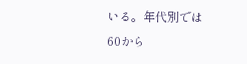いる。年代別では60から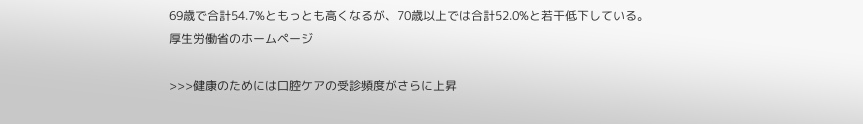69歳で合計54.7%ともっとも高くなるが、70歳以上では合計52.0%と若干低下している。
厚生労働省のホームページ

>>>健康のためには口腔ケアの受診頻度がさらに上昇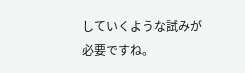していくような試みが必要ですね。